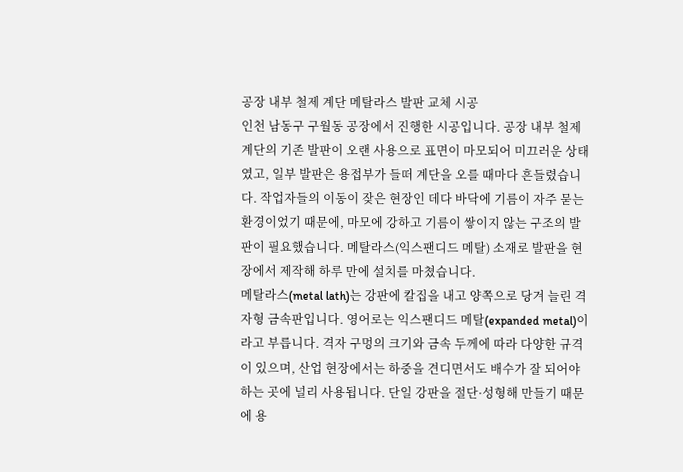공장 내부 철제 계단 메탈라스 발판 교체 시공
인천 남동구 구월동 공장에서 진행한 시공입니다. 공장 내부 철제 계단의 기존 발판이 오랜 사용으로 표면이 마모되어 미끄러운 상태였고, 일부 발판은 용접부가 들떠 계단을 오를 때마다 흔들렸습니다. 작업자들의 이동이 잦은 현장인 데다 바닥에 기름이 자주 묻는 환경이었기 때문에, 마모에 강하고 기름이 쌓이지 않는 구조의 발판이 필요했습니다. 메탈라스(익스팬디드 메탈) 소재로 발판을 현장에서 제작해 하루 만에 설치를 마쳤습니다.
메탈라스(metal lath)는 강판에 칼집을 내고 양쪽으로 당겨 늘린 격자형 금속판입니다. 영어로는 익스팬디드 메탈(expanded metal)이라고 부릅니다. 격자 구멍의 크기와 금속 두께에 따라 다양한 규격이 있으며, 산업 현장에서는 하중을 견디면서도 배수가 잘 되어야 하는 곳에 널리 사용됩니다. 단일 강판을 절단·성형해 만들기 때문에 용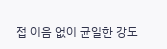접 이음 없이 균일한 강도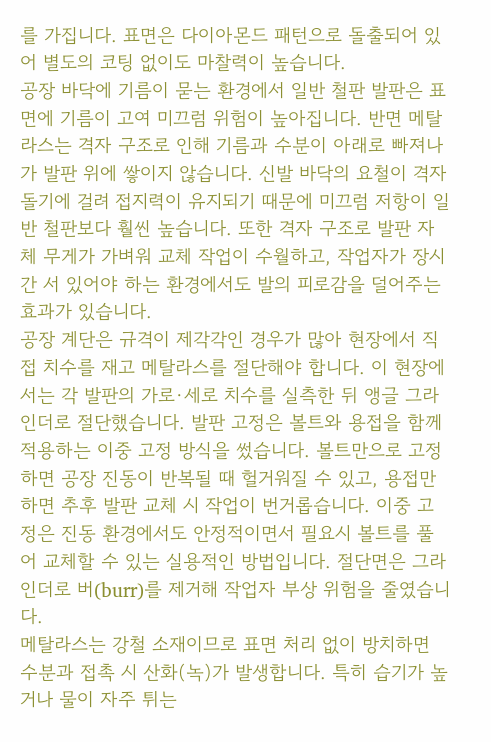를 가집니다. 표면은 다이아몬드 패턴으로 돌출되어 있어 별도의 코팅 없이도 마찰력이 높습니다.
공장 바닥에 기름이 묻는 환경에서 일반 철판 발판은 표면에 기름이 고여 미끄럼 위험이 높아집니다. 반면 메탈라스는 격자 구조로 인해 기름과 수분이 아래로 빠져나가 발판 위에 쌓이지 않습니다. 신발 바닥의 요철이 격자 돌기에 걸려 접지력이 유지되기 때문에 미끄럼 저항이 일반 철판보다 훨씬 높습니다. 또한 격자 구조로 발판 자체 무게가 가벼워 교체 작업이 수월하고, 작업자가 장시간 서 있어야 하는 환경에서도 발의 피로감을 덜어주는 효과가 있습니다.
공장 계단은 규격이 제각각인 경우가 많아 현장에서 직접 치수를 재고 메탈라스를 절단해야 합니다. 이 현장에서는 각 발판의 가로·세로 치수를 실측한 뒤 앵글 그라인더로 절단했습니다. 발판 고정은 볼트와 용접을 함께 적용하는 이중 고정 방식을 썼습니다. 볼트만으로 고정하면 공장 진동이 반복될 때 헐거워질 수 있고, 용접만 하면 추후 발판 교체 시 작업이 번거롭습니다. 이중 고정은 진동 환경에서도 안정적이면서 필요시 볼트를 풀어 교체할 수 있는 실용적인 방법입니다. 절단면은 그라인더로 버(burr)를 제거해 작업자 부상 위험을 줄였습니다.
메탈라스는 강철 소재이므로 표면 처리 없이 방치하면 수분과 접촉 시 산화(녹)가 발생합니다. 특히 습기가 높거나 물이 자주 튀는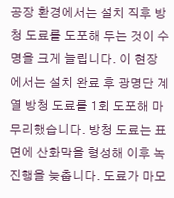공장 환경에서는 설치 직후 방청 도료를 도포해 두는 것이 수명을 크게 늘립니다. 이 현장에서는 설치 완료 후 광명단 계열 방청 도료를 1회 도포해 마무리했습니다. 방청 도료는 표면에 산화막을 형성해 이후 녹 진행을 늦춥니다. 도료가 마모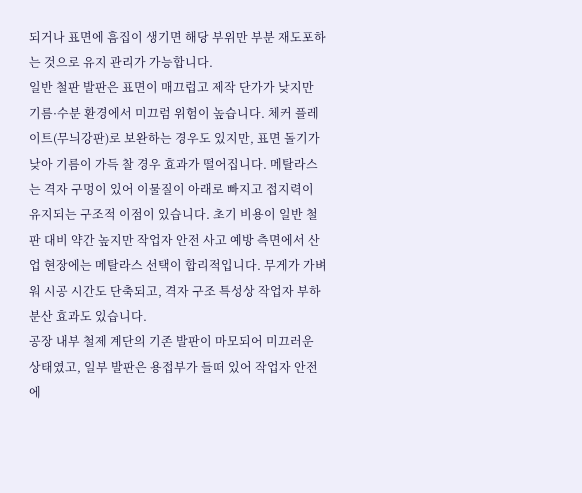되거나 표면에 흠집이 생기면 해당 부위만 부분 재도포하는 것으로 유지 관리가 가능합니다.
일반 철판 발판은 표면이 매끄럽고 제작 단가가 낮지만 기름·수분 환경에서 미끄럼 위험이 높습니다. 체커 플레이트(무늬강판)로 보완하는 경우도 있지만, 표면 돌기가 낮아 기름이 가득 찰 경우 효과가 떨어집니다. 메탈라스는 격자 구멍이 있어 이물질이 아래로 빠지고 접지력이 유지되는 구조적 이점이 있습니다. 초기 비용이 일반 철판 대비 약간 높지만 작업자 안전 사고 예방 측면에서 산업 현장에는 메탈라스 선택이 합리적입니다. 무게가 가벼워 시공 시간도 단축되고, 격자 구조 특성상 작업자 부하 분산 효과도 있습니다.
공장 내부 철제 계단의 기존 발판이 마모되어 미끄러운 상태였고, 일부 발판은 용접부가 들떠 있어 작업자 안전에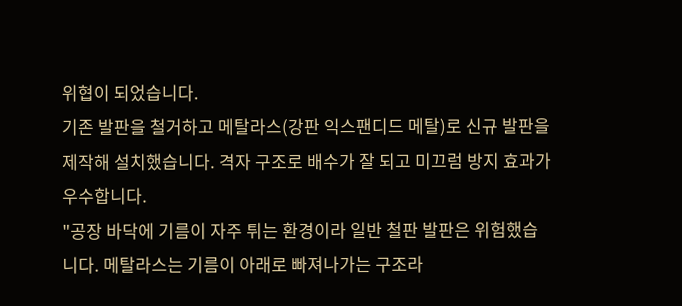위협이 되었습니다.
기존 발판을 철거하고 메탈라스(강판 익스팬디드 메탈)로 신규 발판을 제작해 설치했습니다. 격자 구조로 배수가 잘 되고 미끄럼 방지 효과가 우수합니다.
"공장 바닥에 기름이 자주 튀는 환경이라 일반 철판 발판은 위험했습니다. 메탈라스는 기름이 아래로 빠져나가는 구조라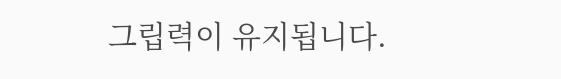그립력이 유지됩니다.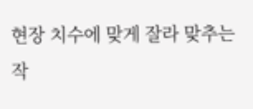현장 치수에 맞게 잘라 맞추는 작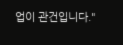업이 관건입니다."